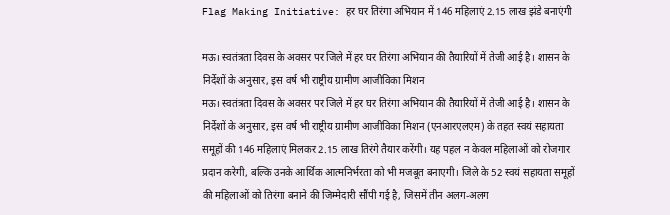Flag Making Initiative: हर घर तिरंगा अभियान में 146 महिलाएं 2.15 लाख झंडे बनाएंगी

मऊ। स्वतंत्रता दिवस के अवसर पर जिले में हर घर तिरंगा अभियान की तैयारियों में तेजी आई है। शासन के निर्देशों के अनुसार, इस वर्ष भी राष्ट्रीय ग्रामीण आजीविका मिशन
मऊ। स्वतंत्रता दिवस के अवसर पर जिले में हर घर तिरंगा अभियान की तैयारियों में तेजी आई है। शासन के निर्देशों के अनुसार, इस वर्ष भी राष्ट्रीय ग्रामीण आजीविका मिशन (एनआरएलएम) के तहत स्वयं सहायता समूहों की 146 महिलाएं मिलकर 2.15 लाख तिरंगे तैयार करेंगी। यह पहल न केवल महिलाओं को रोजगार प्रदान करेगी, बल्कि उनके आर्थिक आत्मनिर्भरता को भी मजबूत बनाएगी। जिले के 52 स्वयं सहायता समूहों की महिलाओं को तिरंगा बनाने की जिम्मेदारी सौंपी गई है, जिसमें तीन अलग-अलग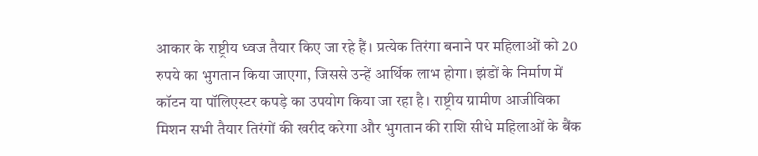आकार के राष्ट्रीय ध्वज तैयार किए जा रहे हैं। प्रत्येक तिरंगा बनाने पर महिलाओं को 20 रुपये का भुगतान किया जाएगा, जिससे उन्हें आर्थिक लाभ होगा। झंडों के निर्माण में कॉटन या पॉलिएस्टर कपड़े का उपयोग किया जा रहा है। राष्ट्रीय ग्रामीण आजीविका मिशन सभी तैयार तिरंगों की खरीद करेगा और भुगतान की राशि सीधे महिलाओं के बैंक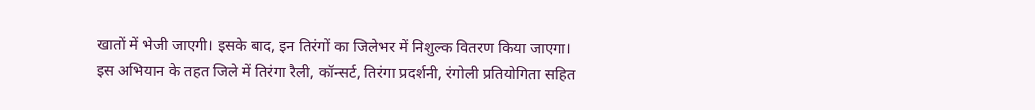खातों में भेजी जाएगी। इसके बाद, इन तिरंगों का जिलेभर में निशुल्क वितरण किया जाएगा।
इस अभियान के तहत जिले में तिरंगा रैली, कॉन्सर्ट, तिरंगा प्रदर्शनी, रंगोली प्रतियोगिता सहित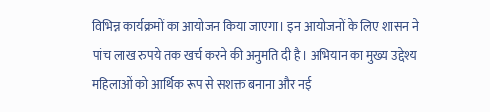विभिन्न कार्यक्रमों का आयोजन किया जाएगा। इन आयोजनों के लिए शासन ने पांच लाख रुपये तक खर्च करने की अनुमति दी है। अभियान का मुख्य उद्देश्य महिलाओं को आर्थिक रूप से सशक्त बनाना और नई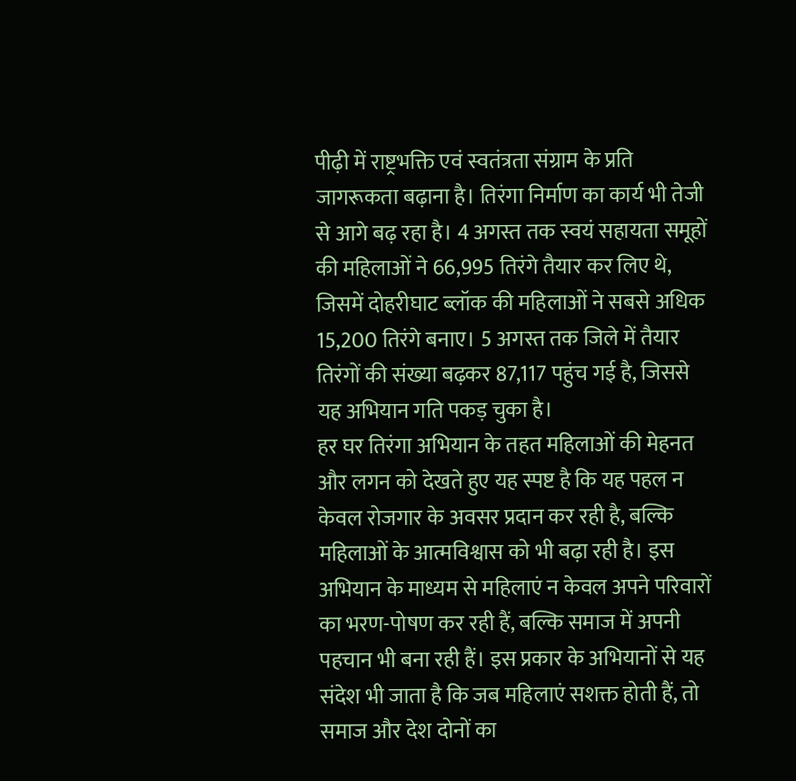पीढ़ी में राष्ट्रभक्ति एवं स्वतंत्रता संग्राम के प्रति जागरूकता बढ़ाना है। तिरंगा निर्माण का कार्य भी तेजी से आगे बढ़ रहा है। 4 अगस्त तक स्वयं सहायता समूहों की महिलाओं ने 66,995 तिरंगे तैयार कर लिए थे, जिसमें दोहरीघाट ब्लॉक की महिलाओं ने सबसे अधिक 15,200 तिरंगे बनाए। 5 अगस्त तक जिले में तैयार तिरंगों की संख्या बढ़कर 87,117 पहुंच गई है, जिससे यह अभियान गति पकड़ चुका है।
हर घर तिरंगा अभियान के तहत महिलाओं की मेहनत और लगन को देखते हुए यह स्पष्ट है कि यह पहल न केवल रोजगार के अवसर प्रदान कर रही है, बल्कि महिलाओं के आत्मविश्वास को भी बढ़ा रही है। इस अभियान के माध्यम से महिलाएं न केवल अपने परिवारों का भरण-पोषण कर रही हैं, बल्कि समाज में अपनी पहचान भी बना रही हैं। इस प्रकार के अभियानों से यह संदेश भी जाता है कि जब महिलाएं सशक्त होती हैं, तो समाज और देश दोनों का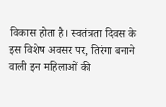विकास होता है। स्वतंत्रता दिवस के इस विशेष अवसर पर, तिरंगा बनाने वाली इन महिलाओं की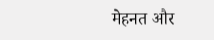मेहनत और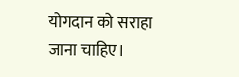योगदान को सराहा जाना चाहिए।